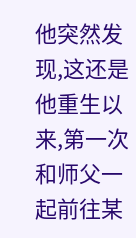他突然发现,这还是他重生以来,第一次和师父一起前往某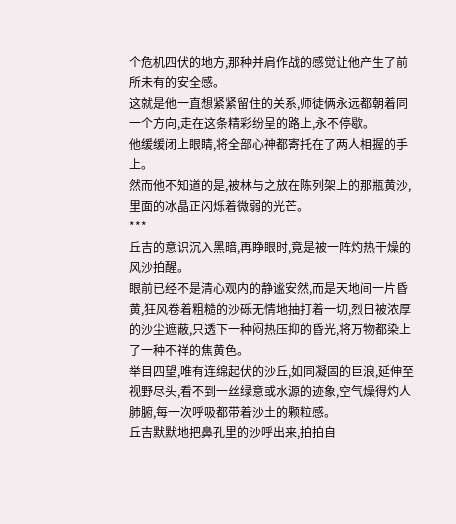个危机四伏的地方,那种并肩作战的感觉让他产生了前所未有的安全感。
这就是他一直想紧紧留住的关系,师徒俩永远都朝着同一个方向,走在这条精彩纷呈的路上,永不停歇。
他缓缓闭上眼睛,将全部心神都寄托在了两人相握的手上。
然而他不知道的是,被林与之放在陈列架上的那瓶黄沙,里面的冰晶正闪烁着微弱的光芒。
***
丘吉的意识沉入黑暗,再睁眼时,竟是被一阵灼热干燥的风沙拍醒。
眼前已经不是清心观内的静谧安然,而是天地间一片昏黄,狂风卷着粗糙的沙砾无情地抽打着一切,烈日被浓厚的沙尘遮蔽,只透下一种闷热压抑的昏光,将万物都染上了一种不祥的焦黄色。
举目四望,唯有连绵起伏的沙丘,如同凝固的巨浪,延伸至视野尽头,看不到一丝绿意或水源的迹象,空气燥得灼人肺腑,每一次呼吸都带着沙土的颗粒感。
丘吉默默地把鼻孔里的沙呼出来,拍拍自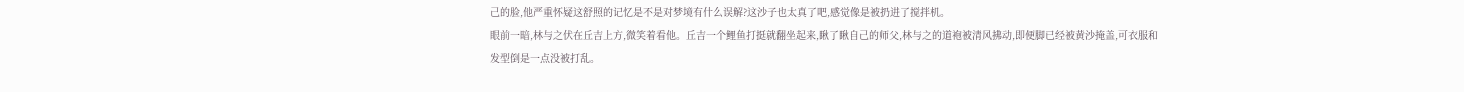己的脸,他严重怀疑这舒照的记忆是不是对梦境有什么误解?这沙子也太真了吧,感觉像是被扔进了搅拌机。
眼前一暗,林与之伏在丘吉上方,微笑着看他。丘吉一个鲤鱼打挺就翻坐起来,瞅了瞅自己的师父,林与之的道袍被清风拂动,即便脚已经被黄沙掩盖,可衣服和发型倒是一点没被打乱。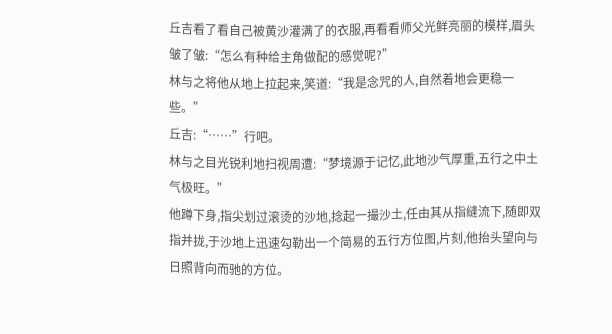丘吉看了看自己被黄沙灌满了的衣服,再看看师父光鲜亮丽的模样,眉头皱了皱:“怎么有种给主角做配的感觉呢?”
林与之将他从地上拉起来,笑道:“我是念咒的人,自然着地会更稳一些。”
丘吉:“……”行吧。
林与之目光锐利地扫视周遭:“梦境源于记忆,此地沙气厚重,五行之中土气极旺。”
他蹲下身,指尖划过滚烫的沙地,捻起一撮沙土,任由其从指缝流下,随即双指并拢,于沙地上迅速勾勒出一个简易的五行方位图,片刻,他抬头望向与日照背向而驰的方位。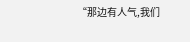“那边有人气,我们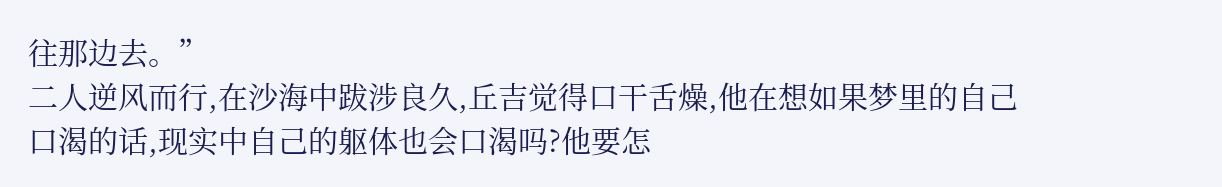往那边去。”
二人逆风而行,在沙海中跋涉良久,丘吉觉得口干舌燥,他在想如果梦里的自己口渴的话,现实中自己的躯体也会口渴吗?他要怎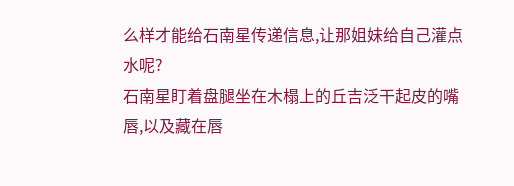么样才能给石南星传递信息,让那姐妹给自己灌点水呢?
石南星盯着盘腿坐在木榻上的丘吉泛干起皮的嘴唇,以及藏在唇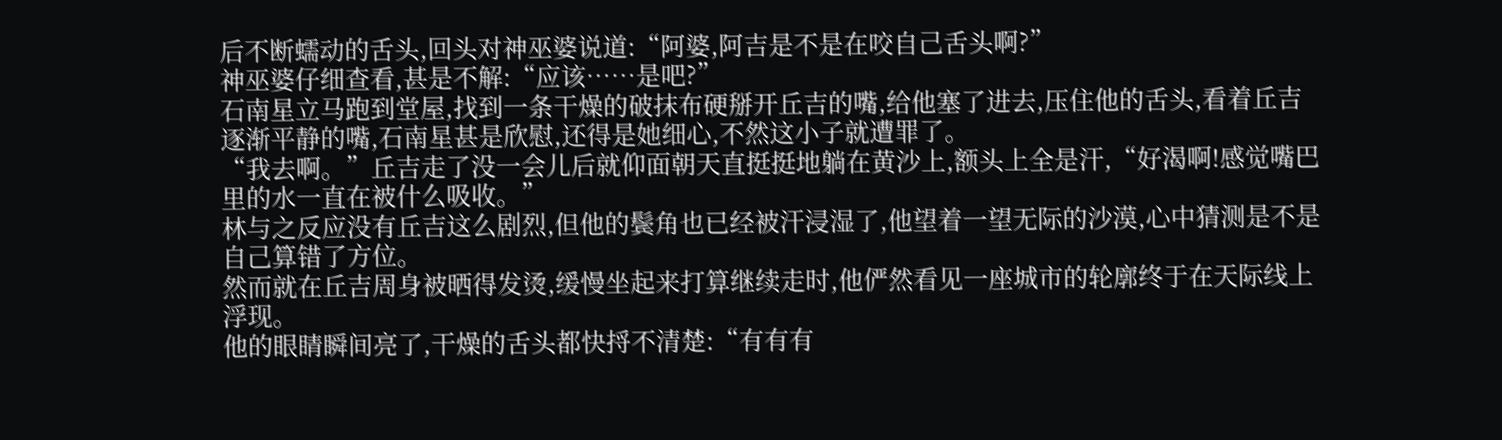后不断蠕动的舌头,回头对神巫婆说道:“阿婆,阿吉是不是在咬自己舌头啊?”
神巫婆仔细查看,甚是不解:“应该……是吧?”
石南星立马跑到堂屋,找到一条干燥的破抹布硬掰开丘吉的嘴,给他塞了进去,压住他的舌头,看着丘吉逐渐平静的嘴,石南星甚是欣慰,还得是她细心,不然这小子就遭罪了。
“我去啊。”丘吉走了没一会儿后就仰面朝天直挺挺地躺在黄沙上,额头上全是汗,“好渴啊!感觉嘴巴里的水一直在被什么吸收。”
林与之反应没有丘吉这么剧烈,但他的鬓角也已经被汗浸湿了,他望着一望无际的沙漠,心中猜测是不是自己算错了方位。
然而就在丘吉周身被晒得发烫,缓慢坐起来打算继续走时,他俨然看见一座城市的轮廓终于在天际线上浮现。
他的眼睛瞬间亮了,干燥的舌头都快捋不清楚:“有有有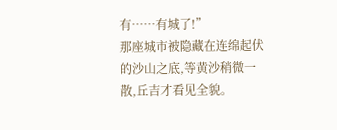有……有城了!”
那座城市被隐藏在连绵起伏的沙山之底,等黄沙稍微一散,丘吉才看见全貌。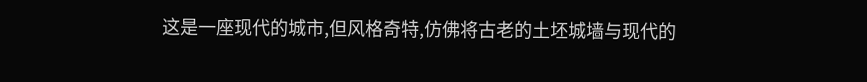这是一座现代的城市,但风格奇特,仿佛将古老的土坯城墙与现代的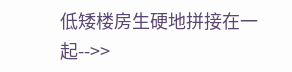低矮楼房生硬地拼接在一起-->>